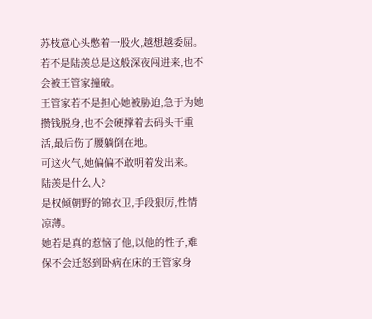苏枝意心头憋着一股火,越想越委屈。
若不是陆羡总是这般深夜闯进来,也不会被王管家撞破。
王管家若不是担心她被胁迫,急于为她攒钱脱身,也不会硬撑着去码头干重活,最后伤了腰躺倒在地。
可这火气,她偏偏不敢明着发出来。
陆羡是什么人?
是权倾朝野的锦衣卫,手段狠厉,性情凉薄。
她若是真的惹恼了他,以他的性子,难保不会迁怒到卧病在床的王管家身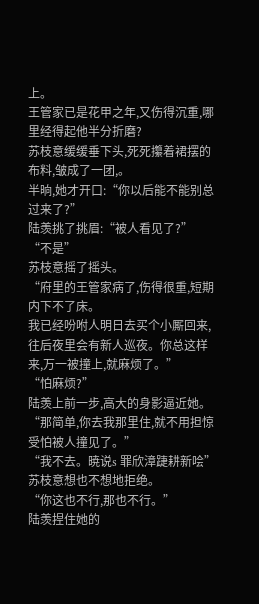上。
王管家已是花甲之年,又伤得沉重,哪里经得起他半分折磨?
苏枝意缓缓垂下头,死死攥着裙摆的布料,皱成了一团,。
半晌,她才开口:“你以后能不能别总过来了?”
陆羡挑了挑眉:“被人看见了?”
“不是”
苏枝意摇了摇头。
“府里的王管家病了,伤得很重,短期内下不了床。
我已经吩咐人明日去买个小厮回来,往后夜里会有新人巡夜。你总这样来,万一被撞上,就麻烦了。”
“怕麻烦?”
陆羡上前一步,高大的身影逼近她。
“那简单,你去我那里住,就不用担惊受怕被人撞见了。”
“我不去。暁说s 罪欣漳踕耕新哙”
苏枝意想也不想地拒绝。
“你这也不行,那也不行。”
陆羡捏住她的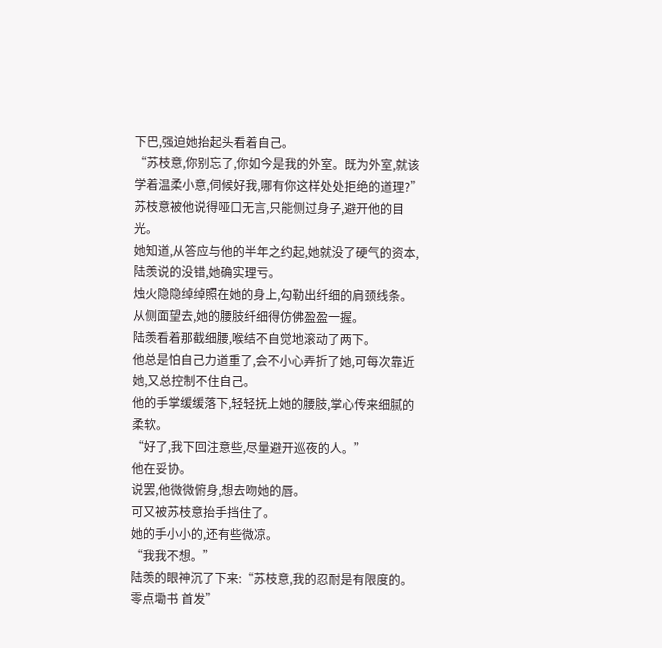下巴,强迫她抬起头看着自己。
“苏枝意,你别忘了,你如今是我的外室。既为外室,就该学着温柔小意,伺候好我,哪有你这样处处拒绝的道理?”
苏枝意被他说得哑口无言,只能侧过身子,避开他的目光。
她知道,从答应与他的半年之约起,她就没了硬气的资本,陆羡说的没错,她确实理亏。
烛火隐隐绰绰照在她的身上,勾勒出纤细的肩颈线条。
从侧面望去,她的腰肢纤细得仿佛盈盈一握。
陆羡看着那截细腰,喉结不自觉地滚动了两下。
他总是怕自己力道重了,会不小心弄折了她,可每次靠近她,又总控制不住自己。
他的手掌缓缓落下,轻轻抚上她的腰肢,掌心传来细腻的柔软。
“好了,我下回注意些,尽量避开巡夜的人。”
他在妥协。
说罢,他微微俯身,想去吻她的唇。
可又被苏枝意抬手挡住了。
她的手小小的,还有些微凉。
“我我不想。”
陆羡的眼神沉了下来:“苏枝意,我的忍耐是有限度的。零点墈书 首发”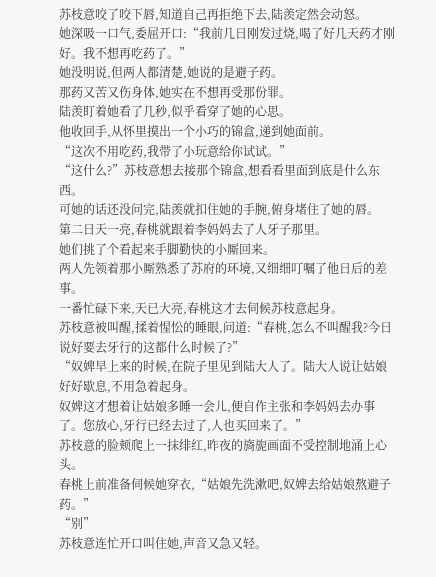苏枝意咬了咬下唇,知道自己再拒绝下去,陆羡定然会动怒。
她深吸一口气,委屈开口:“我前几日刚发过烧,喝了好几天药才刚好。我不想再吃药了。”
她没明说,但两人都清楚,她说的是避子药。
那药又苦又伤身体,她实在不想再受那份罪。
陆羡盯着她看了几秒,似乎看穿了她的心思。
他收回手,从怀里摸出一个小巧的锦盒,递到她面前。
“这次不用吃药,我带了小玩意给你试试。”
“这什么?”苏枝意想去接那个锦盒,想看看里面到底是什么东西。
可她的话还没问完,陆羡就扣住她的手腕,俯身堵住了她的唇。
第二日天一亮,春桃就跟着李妈妈去了人牙子那里。
她们挑了个看起来手脚勤快的小厮回来。
两人先领着那小厮熟悉了苏府的环境,又细细叮嘱了他日后的差事。
一番忙碌下来,天已大亮,春桃这才去伺候苏枝意起身。
苏枝意被叫醒,揉着惺忪的睡眼,问道:“春桃,怎么不叫醒我?今日说好要去牙行的这都什么时候了?”
“奴婢早上来的时候,在院子里见到陆大人了。陆大人说让姑娘好好歇息,不用急着起身。
奴婢这才想着让姑娘多睡一会儿,便自作主张和李妈妈去办事了。您放心,牙行已经去过了,人也买回来了。”
苏枝意的脸颊爬上一抹绯红,昨夜的旖旎画面不受控制地涌上心头。
春桃上前准备伺候她穿衣,“姑娘先洗漱吧,奴婢去给姑娘熬避子药。”
“别”
苏枝意连忙开口叫住她,声音又急又轻。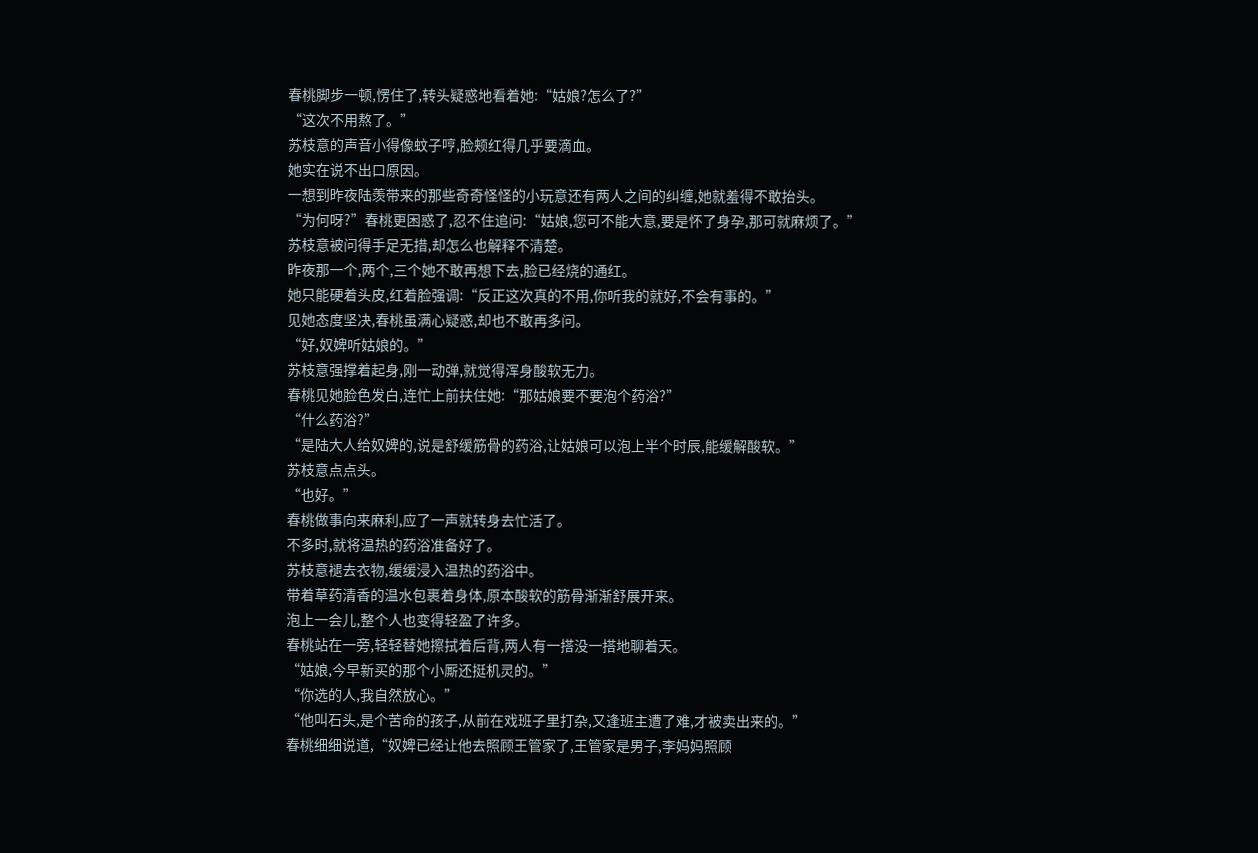春桃脚步一顿,愣住了,转头疑惑地看着她:“姑娘?怎么了?”
“这次不用熬了。”
苏枝意的声音小得像蚊子哼,脸颊红得几乎要滴血。
她实在说不出口原因。
一想到昨夜陆羡带来的那些奇奇怪怪的小玩意还有两人之间的纠缠,她就羞得不敢抬头。
“为何呀?”春桃更困惑了,忍不住追问:“姑娘,您可不能大意,要是怀了身孕,那可就麻烦了。”
苏枝意被问得手足无措,却怎么也解释不清楚。
昨夜那一个,两个,三个她不敢再想下去,脸已经烧的通红。
她只能硬着头皮,红着脸强调:“反正这次真的不用,你听我的就好,不会有事的。”
见她态度坚决,春桃虽满心疑惑,却也不敢再多问。
“好,奴婢听姑娘的。”
苏枝意强撑着起身,刚一动弹,就觉得浑身酸软无力。
春桃见她脸色发白,连忙上前扶住她:“那姑娘要不要泡个药浴?”
“什么药浴?”
“是陆大人给奴婢的,说是舒缓筋骨的药浴,让姑娘可以泡上半个时辰,能缓解酸软。”
苏枝意点点头。
“也好。”
春桃做事向来麻利,应了一声就转身去忙活了。
不多时,就将温热的药浴准备好了。
苏枝意褪去衣物,缓缓浸入温热的药浴中。
带着草药清香的温水包裹着身体,原本酸软的筋骨渐渐舒展开来。
泡上一会儿,整个人也变得轻盈了许多。
春桃站在一旁,轻轻替她擦拭着后背,两人有一搭没一搭地聊着天。
“姑娘,今早新买的那个小厮还挺机灵的。”
“你选的人,我自然放心。”
“他叫石头,是个苦命的孩子,从前在戏班子里打杂,又逢班主遭了难,才被卖出来的。”
春桃细细说道,“奴婢已经让他去照顾王管家了,王管家是男子,李妈妈照顾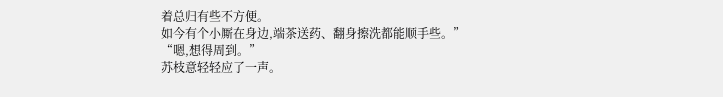着总归有些不方便。
如今有个小厮在身边,端茶送药、翻身擦洗都能顺手些。”
“嗯,想得周到。”
苏枝意轻轻应了一声。